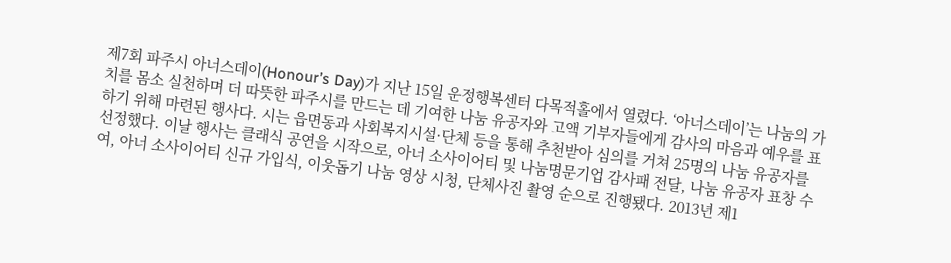제7회 파주시 아너스데이(Honour’s Day)가 지난 15일 운정행복센터 다목적홀에서 열렸다. ‘아너스데이’는 나눔의 가치를 몸소 실천하며 더 따뜻한 파주시를 만드는 데 기여한 나눔 유공자와 고액 기부자들에게 감사의 마음과 예우를 표하기 위해 마련된 행사다. 시는 읍면동과 사회복지시설·단체 등을 통해 추천받아 심의를 거쳐 25명의 나눔 유공자를 선정했다. 이날 행사는 클래식 공연을 시작으로, 아너 소사이어티 및 나눔명문기업 감사패 전달, 나눔 유공자 표창 수여, 아너 소사이어티 신규 가입식, 이웃돕기 나눔 영상 시청, 단체사진 촬영 순으로 진행됐다. 2013년 제1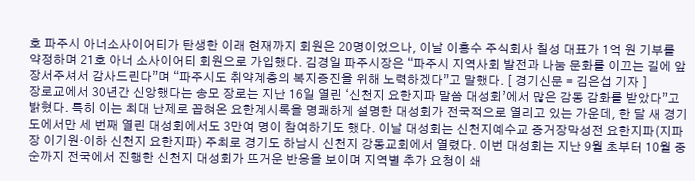호 파주시 아너소사이어티가 탄생한 이래 현재까지 회원은 20명이었으나, 이날 이흥수 주식회사 칠성 대표가 1억 원 기부를 약정하며 21호 아너 소사이어티 회원으로 가입했다. 김경일 파주시장은 “파주시 지역사회 발전과 나눔 문화를 이끄는 길에 앞장서주셔서 감사드린다”며 “파주시도 취약계층의 복지증진을 위해 노력하겠다”고 말했다. [ 경기신문 = 김은섭 기자 ]
장로교에서 30년간 신앙했다는 송모 장로는 지난 16일 열린 ‘신천지 요한지파 말씀 대성회’에서 많은 감동 감화를 받았다”고 밝혔다. 특히 이는 최대 난제로 꼽혀온 요한계시록을 명쾌하게 설명한 대성회가 전국적으로 열리고 있는 가운데, 한 달 새 경기도에서만 세 번째 열린 대성회에서도 3만여 명이 참여하기도 했다. 이날 대성회는 신천지예수교 증거장막성전 요한지파(지파장 이기원·이하 신천지 요한지파) 주최로 경기도 하남시 신천지 강동교회에서 열렸다. 이번 대성회는 지난 9월 초부터 10월 중순까지 전국에서 진행한 신천지 대성회가 뜨거운 반응을 보이며 지역별 추가 요청이 쇄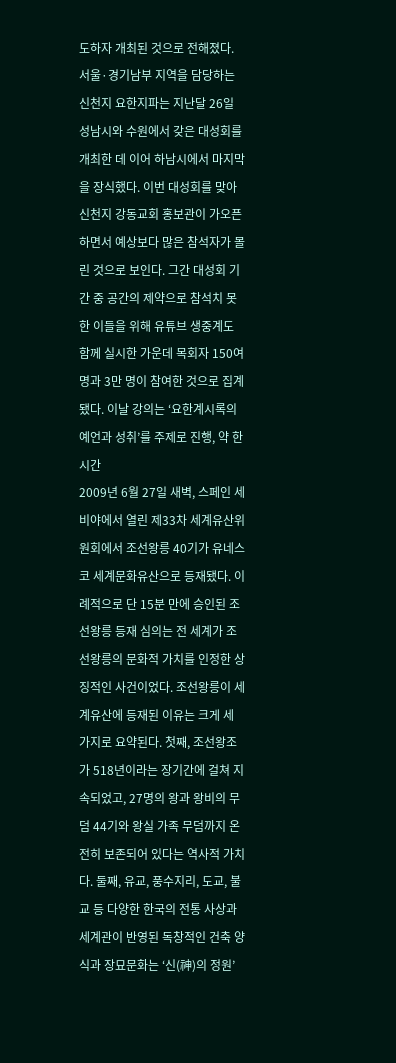도하자 개최된 것으로 전해졌다. 서울·경기남부 지역을 담당하는 신천지 요한지파는 지난달 26일 성남시와 수원에서 갖은 대성회를 개최한 데 이어 하남시에서 마지막을 장식했다. 이번 대성회를 맞아 신천지 강동교회 홍보관이 가오픈하면서 예상보다 많은 참석자가 몰린 것으로 보인다. 그간 대성회 기간 중 공간의 제약으로 참석치 못한 이들을 위해 유튜브 생중계도 함께 실시한 가운데 목회자 150여 명과 3만 명이 참여한 것으로 집계됐다. 이날 강의는 ‘요한계시록의 예언과 성취’를 주제로 진행, 약 한 시간
2009년 6월 27일 새벽, 스페인 세비야에서 열린 제33차 세계유산위원회에서 조선왕릉 40기가 유네스코 세계문화유산으로 등재됐다. 이례적으로 단 15분 만에 승인된 조선왕릉 등재 심의는 전 세계가 조선왕릉의 문화적 가치를 인정한 상징적인 사건이었다. 조선왕릉이 세계유산에 등재된 이유는 크게 세 가지로 요약된다. 첫째, 조선왕조가 518년이라는 장기간에 걸쳐 지속되었고, 27명의 왕과 왕비의 무덤 44기와 왕실 가족 무덤까지 온전히 보존되어 있다는 역사적 가치다. 둘째, 유교, 풍수지리, 도교, 불교 등 다양한 한국의 전통 사상과 세계관이 반영된 독창적인 건축 양식과 장묘문화는 ‘신(神)의 정원’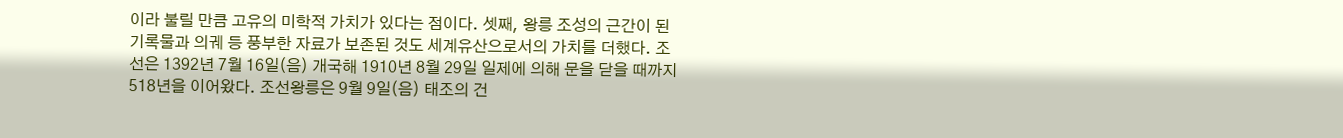이라 불릴 만큼 고유의 미학적 가치가 있다는 점이다. 셋째, 왕릉 조성의 근간이 된 기록물과 의궤 등 풍부한 자료가 보존된 것도 세계유산으로서의 가치를 더했다. 조선은 1392년 7월 16일(음) 개국해 1910년 8월 29일 일제에 의해 문을 닫을 때까지 518년을 이어왔다. 조선왕릉은 9월 9일(음) 태조의 건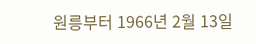원릉부터 1966년 2월 13일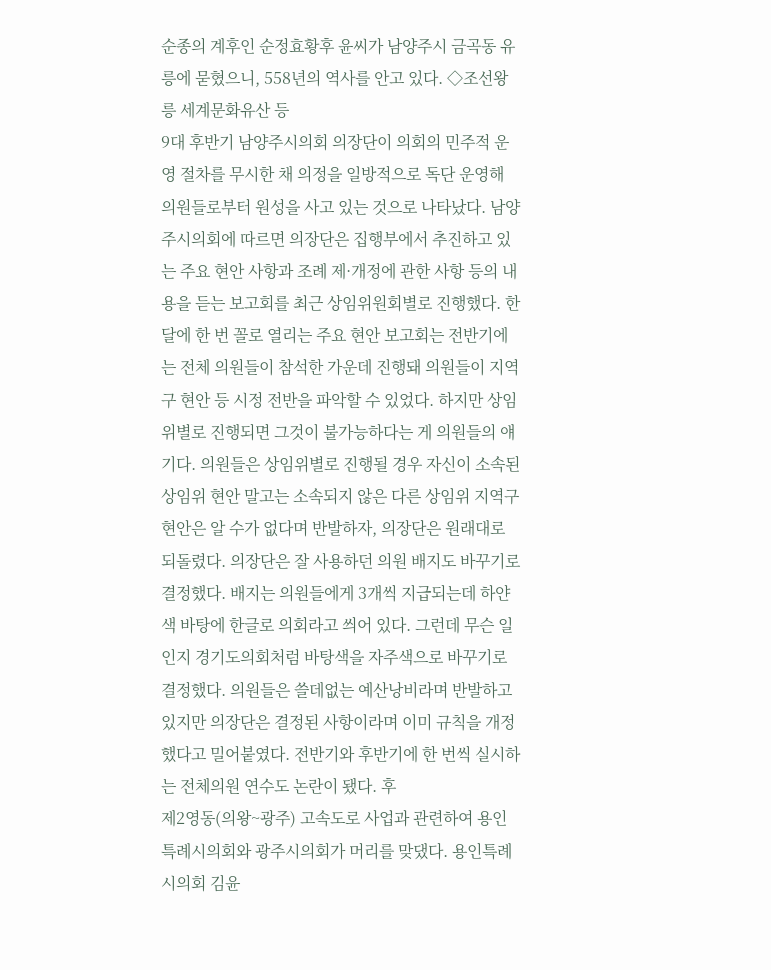순종의 계후인 순정효황후 윤씨가 남양주시 금곡동 유릉에 묻혔으니, 558년의 역사를 안고 있다. ◇조선왕릉 세계문화유산 등
9대 후반기 남양주시의회 의장단이 의회의 민주적 운영 절차를 무시한 채 의정을 일방적으로 독단 운영해 의원들로부터 원성을 사고 있는 것으로 나타났다. 남양주시의회에 따르면 의장단은 집행부에서 추진하고 있는 주요 현안 사항과 조례 제·개정에 관한 사항 등의 내용을 듣는 보고회를 최근 상임위원회별로 진행했다. 한 달에 한 번 꼴로 열리는 주요 현안 보고회는 전반기에는 전체 의원들이 참석한 가운데 진행돼 의원들이 지역구 현안 등 시정 전반을 파악할 수 있었다. 하지만 상임위별로 진행되면 그것이 불가능하다는 게 의원들의 얘기다. 의원들은 상임위별로 진행될 경우 자신이 소속된 상임위 현안 말고는 소속되지 않은 다른 상임위 지역구 현안은 알 수가 없다며 반발하자, 의장단은 원래대로 되돌렸다. 의장단은 잘 사용하던 의원 배지도 바꾸기로 결정했다. 배지는 의원들에게 3개씩 지급되는데 하얀색 바탕에 한글로 의회라고 씌어 있다. 그런데 무슨 일인지 경기도의회처럼 바탕색을 자주색으로 바꾸기로 결정했다. 의원들은 쓸데없는 예산낭비라며 반발하고 있지만 의장단은 결정된 사항이라며 이미 규칙을 개정했다고 밀어붙였다. 전반기와 후반기에 한 번씩 실시하는 전체의원 연수도 논란이 됐다. 후
제2영동(의왕~광주) 고속도로 사업과 관련하여 용인특례시의회와 광주시의회가 머리를 맞댔다. 용인특례시의회 김윤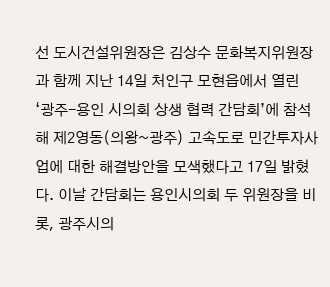선 도시건설위원장은 김상수 문화복지위원장과 함께 지난 14일 처인구 모현읍에서 열린 ‘광주-용인 시의회 상생 협력 간담회’에 참석해 제2영동(의왕~광주) 고속도로 민간투자사업에 대한 해결방안을 모색했다고 17일 밝혔다. 이날 간담회는 용인시의회 두 위원장을 비롯, 광주시의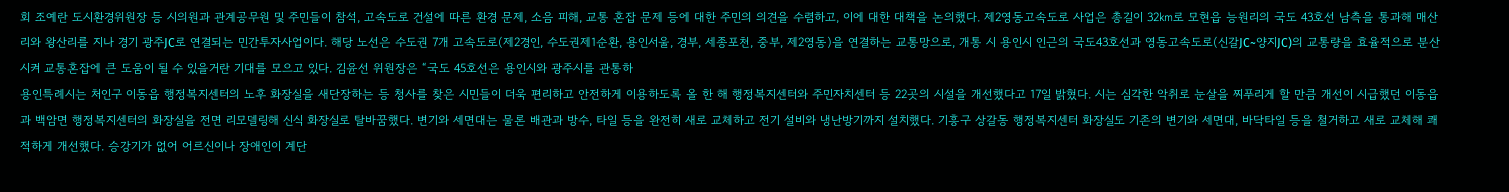회 조예란 도시환경위원장 등 시의원과 관계공무원 및 주민들이 참석, 고속도로 건설에 따른 환경 문제, 소음 피해, 교통 혼잡 문제 등에 대한 주민의 의견을 수렴하고, 이에 대한 대책을 논의했다. 제2영동고속도로 사업은 총길이 32㎞로 모현읍 능원리의 국도 43호선 남측을 통과해 매산리와 왕산리를 지나 경기 광주JC로 연결되는 민간투자사업이다. 해당 노선은 수도권 7개 고속도로(제2경인, 수도권제1순환, 용인서울, 경부, 세종포천, 중부, 제2영동)을 연결하는 교통망으로, 개통 시 용인시 인근의 국도43호선과 영동고속도로(신갈JC~양지JC)의 교통량을 효율적으로 분산시켜 교통혼잡에 큰 도움이 될 수 있을거란 기대를 모으고 있다. 김윤선 위원장은 “국도 45호선은 용인시와 광주시를 관통하
용인특례시는 처인구 이동읍 행정복지센터의 노후 화장실을 새단장하는 등 청사를 찾은 시민들이 더욱 편리하고 안전하게 이용하도록 올 한 해 행정복지센터와 주민자치센터 등 22곳의 시설을 개선했다고 17일 밝혔다. 시는 심각한 악취로 눈살을 찌푸리게 할 만큼 개선이 시급했던 이동읍과 백암면 행정복지센터의 화장실을 전면 리모델링해 신식 화장실로 탈바꿈했다. 변기와 세면대는 물론 배관과 방수, 타일 등을 완전히 새로 교체하고 전기 설비와 냉난방기까지 설치했다. 기흥구 상갈동 행정복지센터 화장실도 기존의 변기와 세면대, 바닥타일 등을 철거하고 새로 교체해 쾌적하게 개선했다. 승강기가 없어 어르신이나 장애인이 계단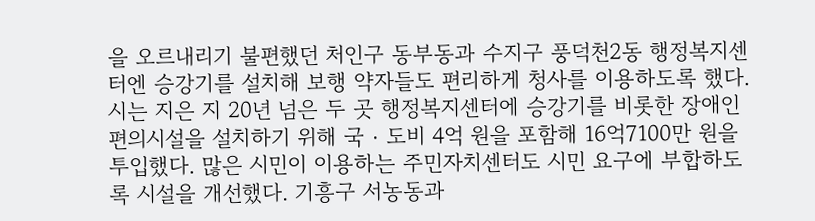을 오르내리기 불편했던 처인구 동부동과 수지구 풍덕천2동 행정복지센터엔 승강기를 설치해 보행 약자들도 편리하게 청사를 이용하도록 했다. 시는 지은 지 20년 넘은 두 곳 행정복지센터에 승강기를 비롯한 장애인 편의시설을 설치하기 위해 국‧도비 4억 원을 포함해 16억7100만 원을 투입했다. 많은 시민이 이용하는 주민자치센터도 시민 요구에 부합하도록 시설을 개선했다. 기흥구 서농동과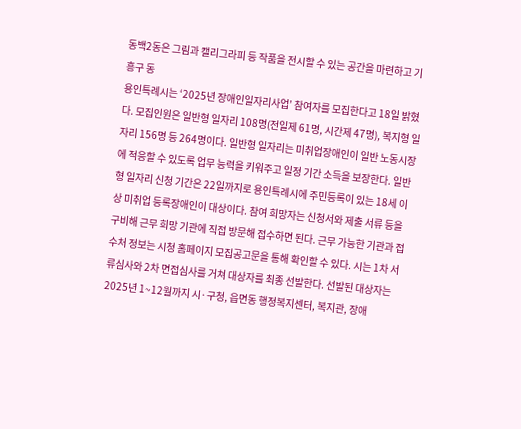동백2동은 그림과 캘리그라피 등 작품을 전시할 수 있는 공간을 마련하고 기흥구 동
용인특례시는 ‘2025년 장애인일자리사업’ 참여자를 모집한다고 18일 밝혔다. 모집인원은 일반형 일자리 108명(전일제 61명, 시간제 47명), 복지형 일자리 156명 등 264명이다. 일반형 일자리는 미취업장애인이 일반 노동시장에 적응할 수 있도록 업무 능력을 키워주고 일정 기간 소득을 보장한다. 일반형 일자리 신청 기간은 22일까지로 용인특례시에 주민등록이 있는 18세 이상 미취업 등록장애인이 대상이다. 참여 희망자는 신청서와 제출 서류 등을 구비해 근무 희망 기관에 직접 방문해 접수하면 된다. 근무 가능한 기관과 접수처 정보는 시청 홈페이지 모집공고문을 통해 확인할 수 있다. 시는 1차 서류심사와 2차 면접심사를 거쳐 대상자를 최종 선발한다. 선발된 대상자는 2025년 1~12월까지 시·구청, 읍면동 행정복지센터, 복지관, 장애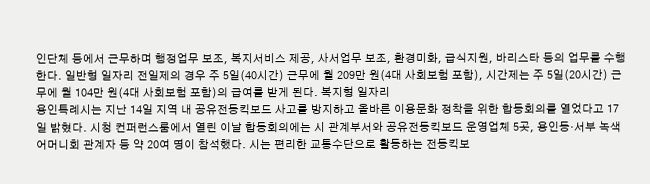인단체 등에서 근무하며 행정업무 보조, 복지서비스 제공, 사서업무 보조, 환경미화, 급식지원, 바리스타 등의 업무를 수행한다. 일반형 일자리 전일제의 경우 주 5일(40시간) 근무에 월 209만 원(4대 사회보험 포함), 시간제는 주 5일(20시간) 근무에 월 104만 원(4대 사회보험 포함)의 급여를 받게 된다. 복지형 일자리
용인특례시는 지난 14일 지역 내 공유전동킥보드 사고를 방지하고 올바른 이용문화 정착을 위한 합동회의를 열었다고 17일 밝혔다. 시청 컨퍼런스룸에서 열린 이날 합동회의에는 시 관계부서와 공유전동킥보드 운영업체 5곳, 용인동·서부 녹색어머니회 관계자 등 약 20여 명이 참석했다. 시는 편리한 교통수단으로 활동하는 전동킥보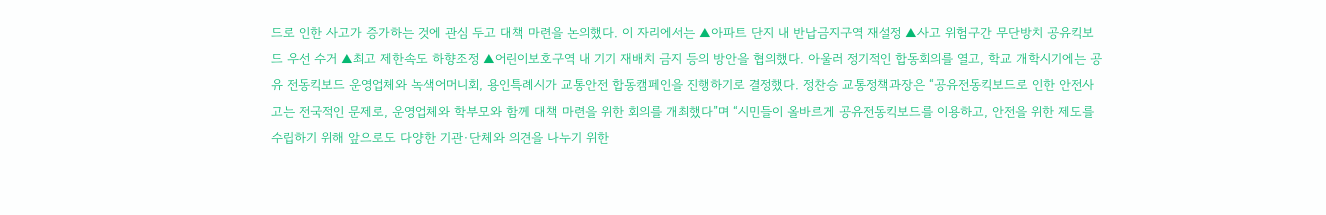드로 인한 사고가 증가하는 것에 관심 두고 대책 마련을 논의했다. 이 자리에서는 ▲아파트 단지 내 반납금지구역 재설정 ▲사고 위험구간 무단방치 공유킥보드 우선 수거 ▲최고 제한속도 하향조정 ▲어린이보호구역 내 기기 재배치 금지 등의 방안을 협의했다. 아울러 정기적인 합동회의를 열고, 학교 개학시기에는 공유 전동킥보드 운영업체와 녹색어머니회, 용인특례시가 교통안전 합동캠페인을 진행하기로 결정했다. 정찬승 교통정책과장은 “공유전동킥보드로 인한 안전사고는 전국적인 문제로, 운영업체와 학부모와 함께 대책 마련을 위한 회의를 개최했다”며 “시민들이 올바르게 공유전동킥보드를 이용하고, 안전을 위한 제도를 수립하기 위해 앞으로도 다양한 기관·단체와 의견을 나누기 위한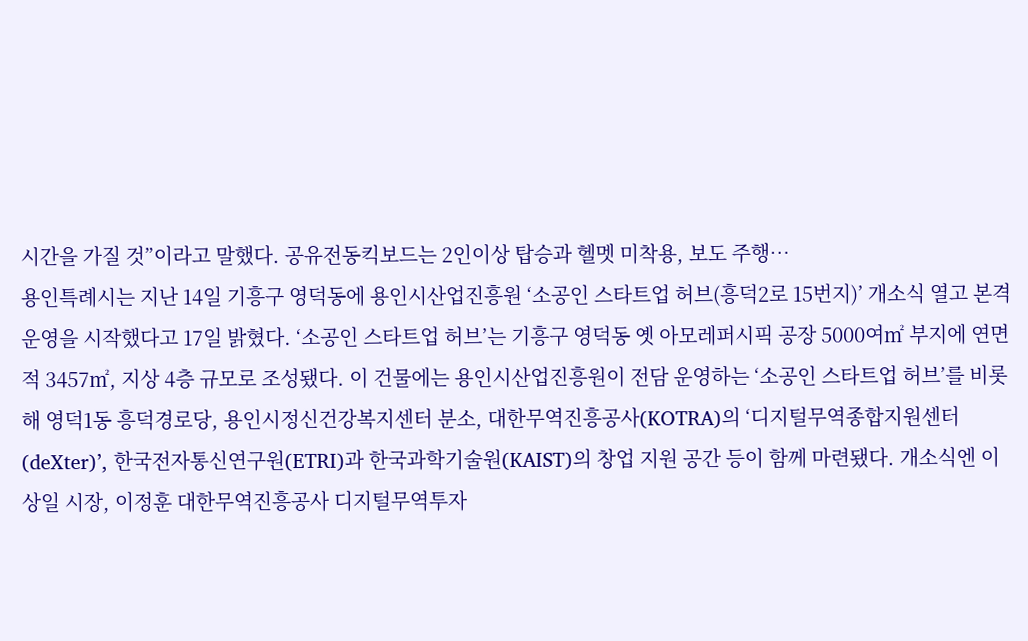시간을 가질 것”이라고 말했다. 공유전동킥보드는 2인이상 탑승과 헬멧 미착용, 보도 주행…
용인특례시는 지난 14일 기흥구 영덕동에 용인시산업진흥원 ‘소공인 스타트업 허브(흥덕2로 15번지)’ 개소식 열고 본격 운영을 시작했다고 17일 밝혔다. ‘소공인 스타트업 허브’는 기흥구 영덕동 옛 아모레퍼시픽 공장 5000여㎡ 부지에 연면적 3457㎡, 지상 4층 규모로 조성됐다. 이 건물에는 용인시산업진흥원이 전담 운영하는 ‘소공인 스타트업 허브’를 비롯해 영덕1동 흥덕경로당, 용인시정신건강복지센터 분소, 대한무역진흥공사(KOTRA)의 ‘디지털무역종합지원센터(deXter)’, 한국전자통신연구원(ETRI)과 한국과학기술원(KAIST)의 창업 지원 공간 등이 함께 마련됐다. 개소식엔 이상일 시장, 이정훈 대한무역진흥공사 디지털무역투자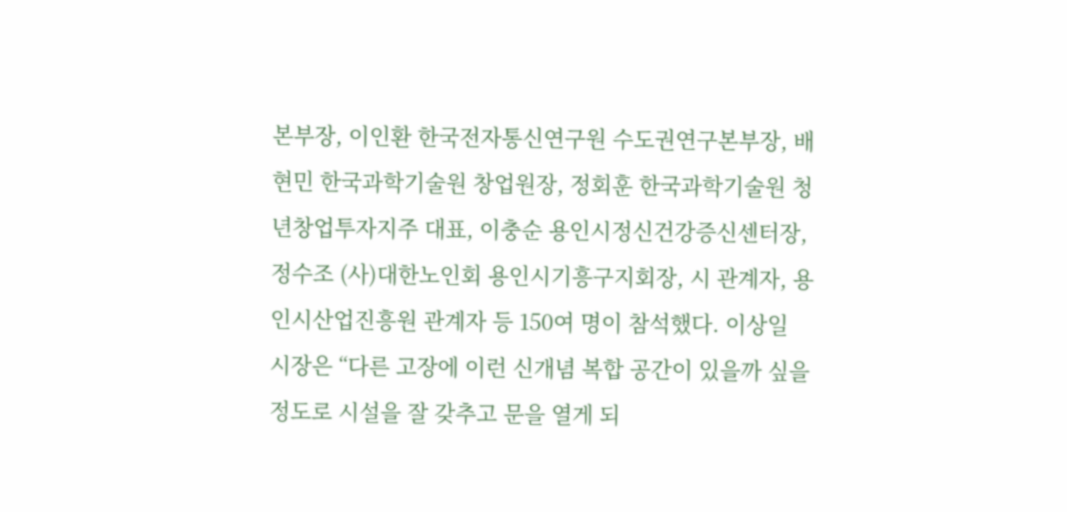본부장, 이인환 한국전자통신연구원 수도권연구본부장, 배현민 한국과학기술원 창업원장, 정회훈 한국과학기술원 청년창업투자지주 대표, 이충순 용인시정신건강증신센터장, 정수조 (사)대한노인회 용인시기흥구지회장, 시 관계자, 용인시산업진흥원 관계자 등 150여 명이 참석했다. 이상일 시장은 “다른 고장에 이런 신개념 복합 공간이 있을까 싶을 정도로 시설을 잘 갖추고 문을 열게 되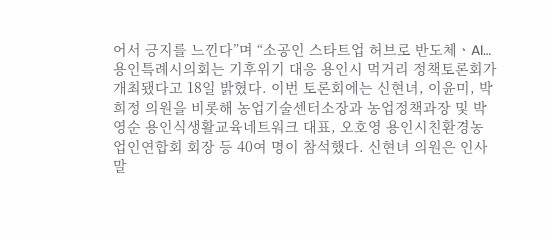어서 긍지를 느낀다”며 “소공인 스타트업 허브로 반도체ㆍAI…
용인특례시의회는 기후위기 대응 용인시 먹거리 정책토론회가 개최됐다고 18일 밝혔다. 이번 토론회에는 신현녀, 이윤미, 박희정 의원을 비롯해 농업기술센터소장과 농업정책과장 및 박영순 용인식생활교육네트워크 대표, 오호영 용인시친환경농업인연합회 회장 등 40여 명이 참석했다. 신현녀 의원은 인사말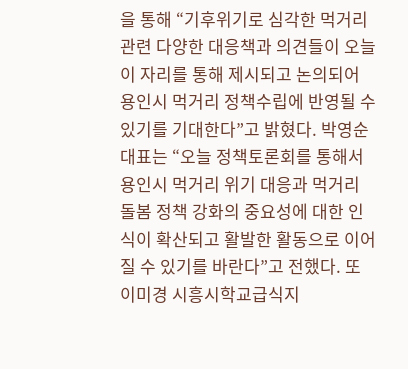을 통해 “기후위기로 심각한 먹거리 관련 다양한 대응책과 의견들이 오늘 이 자리를 통해 제시되고 논의되어 용인시 먹거리 정책수립에 반영될 수 있기를 기대한다”고 밝혔다. 박영순 대표는 “오늘 정책토론회를 통해서 용인시 먹거리 위기 대응과 먹거리 돌봄 정책 강화의 중요성에 대한 인식이 확산되고 활발한 활동으로 이어질 수 있기를 바란다”고 전했다. 또 이미경 시흥시학교급식지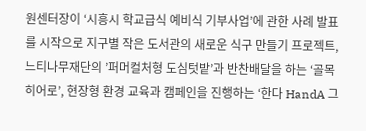원센터장이 ‘시흥시 학교급식 예비식 기부사업’에 관한 사례 발표를 시작으로 지구별 작은 도서관의 새로운 식구 만들기 프로젝트, 느티나무재단의 ’퍼머컬처형 도심텃밭’과 반찬배달을 하는 ‘골목히어로’, 현장형 환경 교육과 캠페인을 진행하는 ‘한다 HandA 그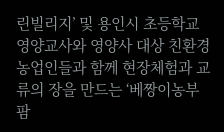린빌리지’ 및 용인시 초등학교 영양교사와 영양사 대상 친환경 농업인들과 함께 현장체험과 교류의 장을 만드는 ‘베짱이농부 팜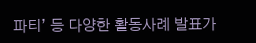파티’ 등 다양한 활동사례 발표가